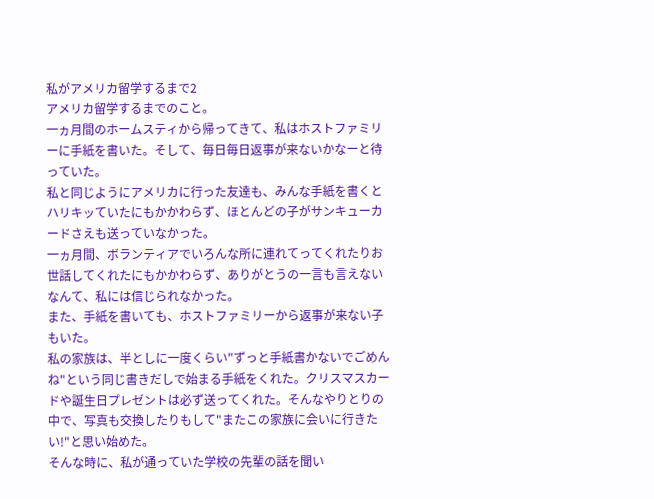私がアメリカ留学するまで2
アメリカ留学するまでのこと。
一ヵ月間のホームスティから帰ってきて、私はホストファミリーに手紙を書いた。そして、毎日毎日返事が来ないかなーと待っていた。
私と同じようにアメリカに行った友達も、みんな手紙を書くとハリキッていたにもかかわらず、ほとんどの子がサンキューカードさえも送っていなかった。
一ヵ月間、ボランティアでいろんな所に連れてってくれたりお世話してくれたにもかかわらず、ありがとうの一言も言えないなんて、私には信じられなかった。
また、手紙を書いても、ホストファミリーから返事が来ない子もいた。
私の家族は、半としに一度くらい"ずっと手紙書かないでごめんね"という同じ書きだしで始まる手紙をくれた。クリスマスカードや誕生日プレゼントは必ず送ってくれた。そんなやりとりの中で、写真も交換したりもして"またこの家族に会いに行きたい!"と思い始めた。
そんな時に、私が通っていた学校の先輩の話を聞い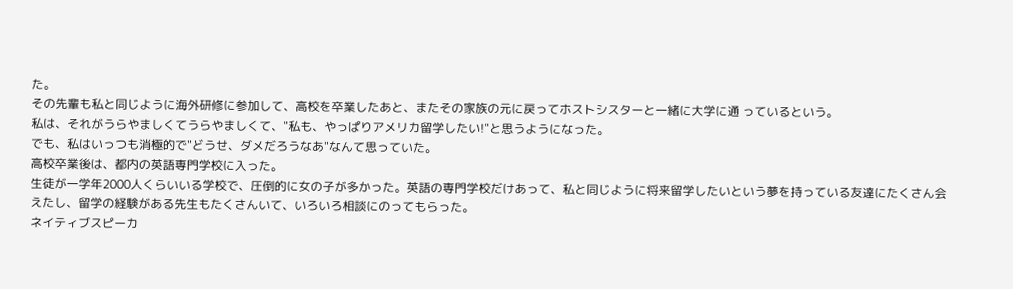た。
その先輩も私と同じように海外研修に参加して、高校を卒業したあと、またその家族の元に戻ってホストシスターと一緒に大学に通 っているという。
私は、それがうらやましくてうらやましくて、"私も、やっぱりアメリカ留学したい!"と思うようになった。
でも、私はいっつも消極的で"どうせ、ダメだろうなあ"なんて思っていた。
高校卒業後は、都内の英語専門学校に入った。
生徒が一学年2000人くらいいる学校で、圧倒的に女の子が多かった。英語の専門学校だけあって、私と同じように将来留学したいという夢を持っている友達にたくさん会えたし、留学の経験がある先生もたくさんいて、いろいろ相談にのってもらった。
ネイティブスピーカ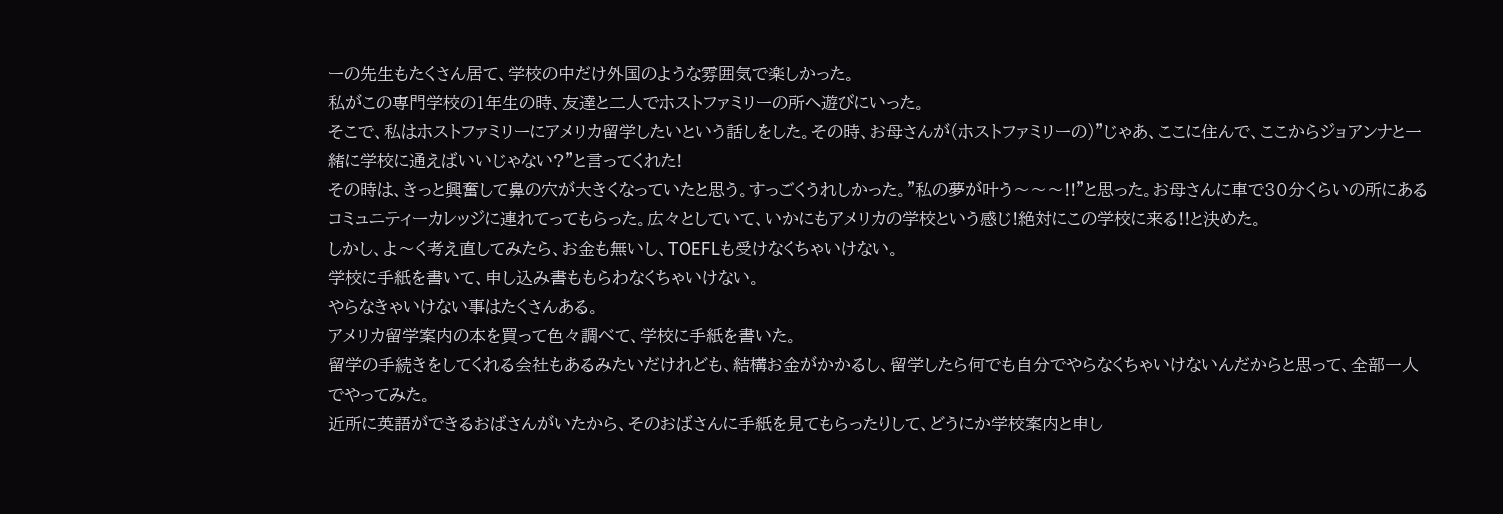ーの先生もたくさん居て、学校の中だけ外国のような雰囲気で楽しかった。
私がこの専門学校の1年生の時、友達と二人でホストファミリーの所へ遊びにいった。
そこで、私はホストファミリーにアメリカ留学したいという話しをした。その時、お母さんが(ホストファミリーの)"じゃあ、ここに住んで、ここからジョアンナと一緒に学校に通えばいいじゃない?"と言ってくれた!
その時は、きっと興奮して鼻の穴が大きくなっていたと思う。すっごくうれしかった。"私の夢が叶う〜〜〜!!"と思った。お母さんに車で30分くらいの所にあるコミュニティーカレッジに連れてってもらった。広々としていて、いかにもアメリカの学校という感じ!絶対にこの学校に来る!!と決めた。
しかし、よ〜く考え直してみたら、お金も無いし、TOEFLも受けなくちゃいけない。
学校に手紙を書いて、申し込み書ももらわなくちゃいけない。
やらなきゃいけない事はたくさんある。
アメリカ留学案内の本を買って色々調べて、学校に手紙を書いた。
留学の手続きをしてくれる会社もあるみたいだけれども、結構お金がかかるし、留学したら何でも自分でやらなくちゃいけないんだからと思って、全部一人でやってみた。
近所に英語ができるおばさんがいたから、そのおばさんに手紙を見てもらったりして、どうにか学校案内と申し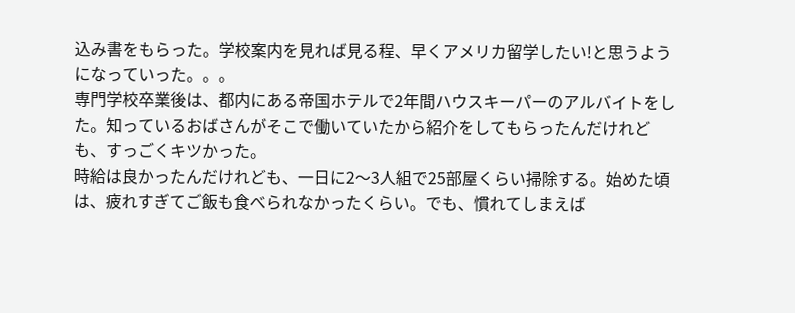込み書をもらった。学校案内を見れば見る程、早くアメリカ留学したい!と思うようになっていった。。。
専門学校卒業後は、都内にある帝国ホテルで2年間ハウスキーパーのアルバイトをした。知っているおばさんがそこで働いていたから紹介をしてもらったんだけれども、すっごくキツかった。
時給は良かったんだけれども、一日に2〜3人組で25部屋くらい掃除する。始めた頃は、疲れすぎてご飯も食べられなかったくらい。でも、慣れてしまえば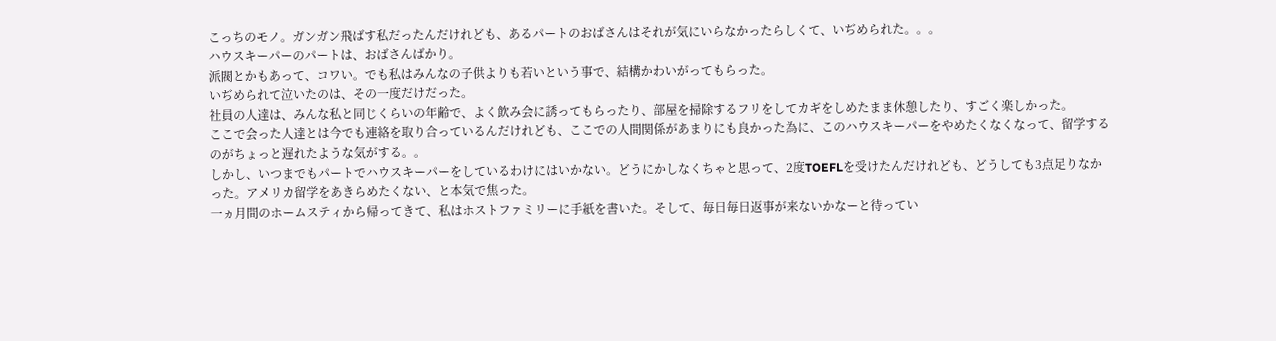こっちのモノ。ガンガン飛ばす私だったんだけれども、あるパートのおばさんはそれが気にいらなかったらしくて、いぢめられた。。。
ハウスキーパーのパートは、おばさんばかり。
派閥とかもあって、コワい。でも私はみんなの子供よりも若いという事で、結構かわいがってもらった。
いぢめられて泣いたのは、その一度だけだった。
社員の人達は、みんな私と同じくらいの年齢で、よく飲み会に誘ってもらったり、部屋を掃除するフリをしてカギをしめたまま休憩したり、すごく楽しかった。
ここで会った人達とは今でも連絡を取り合っているんだけれども、ここでの人間関係があまりにも良かった為に、このハウスキーパーをやめたくなくなって、留学するのがちょっと遅れたような気がする。。
しかし、いつまでもパートでハウスキーパーをしているわけにはいかない。どうにかしなくちゃと思って、2度TOEFLを受けたんだけれども、どうしても3点足りなかった。アメリカ留学をあきらめたくない、と本気で焦った。
一ヵ月間のホームスティから帰ってきて、私はホストファミリーに手紙を書いた。そして、毎日毎日返事が来ないかなーと待ってい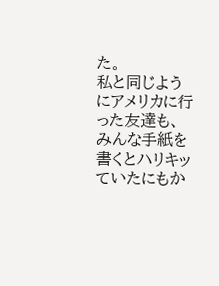た。
私と同じようにアメリカに行った友達も、みんな手紙を書くとハリキッていたにもか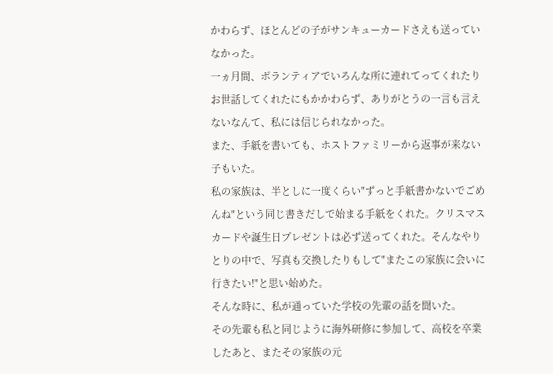かわらず、ほとんどの子がサンキューカードさえも送っていなかった。
一ヵ月間、ボランティアでいろんな所に連れてってくれたりお世話してくれたにもかかわらず、ありがとうの一言も言えないなんて、私には信じられなかった。
また、手紙を書いても、ホストファミリーから返事が来ない子もいた。
私の家族は、半としに一度くらい"ずっと手紙書かないでごめんね"という同じ書きだしで始まる手紙をくれた。クリスマスカードや誕生日プレゼントは必ず送ってくれた。そんなやりとりの中で、写真も交換したりもして"またこの家族に会いに行きたい!"と思い始めた。
そんな時に、私が通っていた学校の先輩の話を聞いた。
その先輩も私と同じように海外研修に参加して、高校を卒業したあと、またその家族の元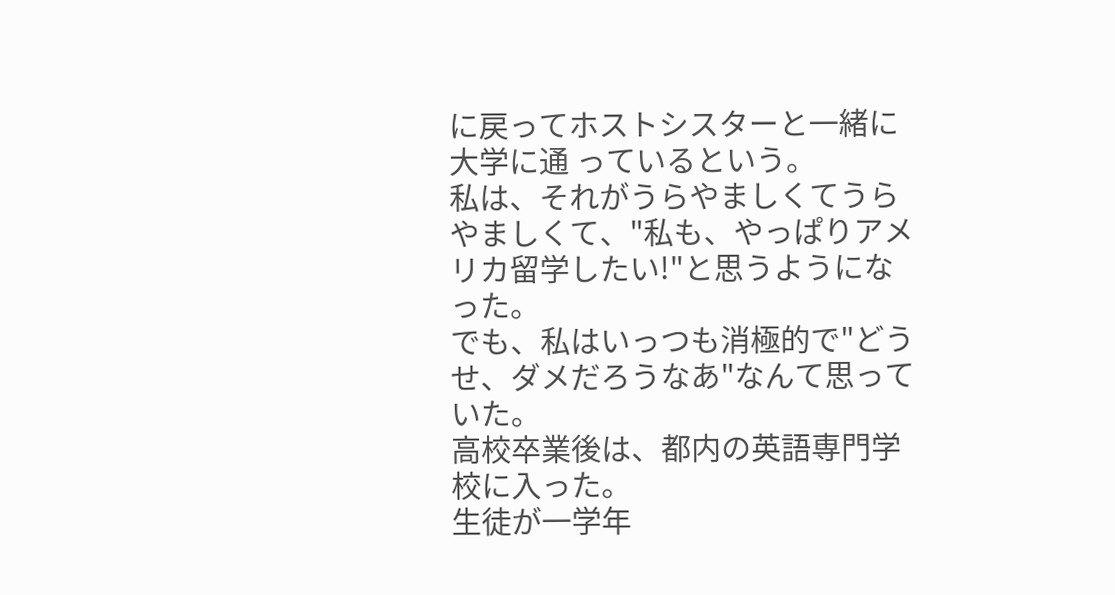に戻ってホストシスターと一緒に大学に通 っているという。
私は、それがうらやましくてうらやましくて、"私も、やっぱりアメリカ留学したい!"と思うようになった。
でも、私はいっつも消極的で"どうせ、ダメだろうなあ"なんて思っていた。
高校卒業後は、都内の英語専門学校に入った。
生徒が一学年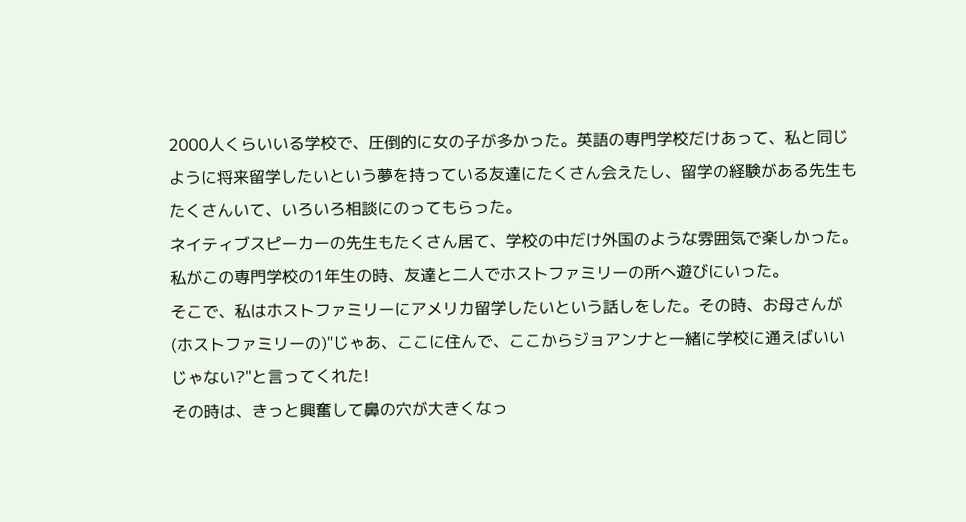2000人くらいいる学校で、圧倒的に女の子が多かった。英語の専門学校だけあって、私と同じように将来留学したいという夢を持っている友達にたくさん会えたし、留学の経験がある先生もたくさんいて、いろいろ相談にのってもらった。
ネイティブスピーカーの先生もたくさん居て、学校の中だけ外国のような雰囲気で楽しかった。
私がこの専門学校の1年生の時、友達と二人でホストファミリーの所へ遊びにいった。
そこで、私はホストファミリーにアメリカ留学したいという話しをした。その時、お母さんが(ホストファミリーの)"じゃあ、ここに住んで、ここからジョアンナと一緒に学校に通えばいいじゃない?"と言ってくれた!
その時は、きっと興奮して鼻の穴が大きくなっ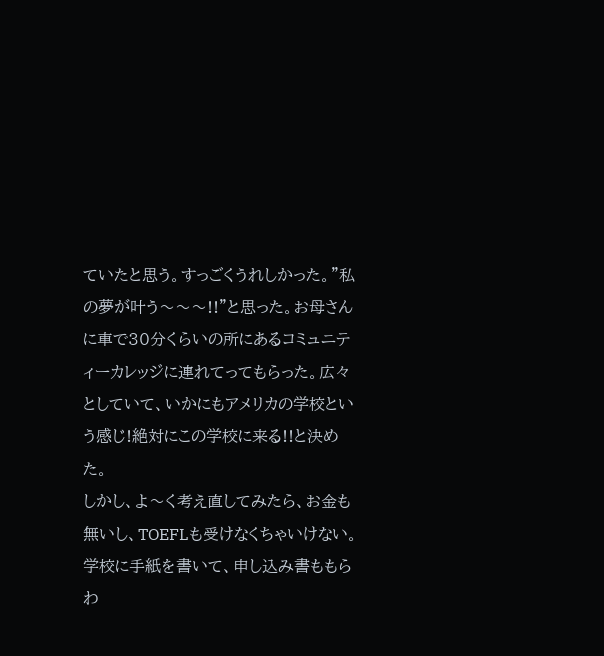ていたと思う。すっごくうれしかった。"私の夢が叶う〜〜〜!!"と思った。お母さんに車で30分くらいの所にあるコミュニティーカレッジに連れてってもらった。広々としていて、いかにもアメリカの学校という感じ!絶対にこの学校に来る!!と決めた。
しかし、よ〜く考え直してみたら、お金も無いし、TOEFLも受けなくちゃいけない。
学校に手紙を書いて、申し込み書ももらわ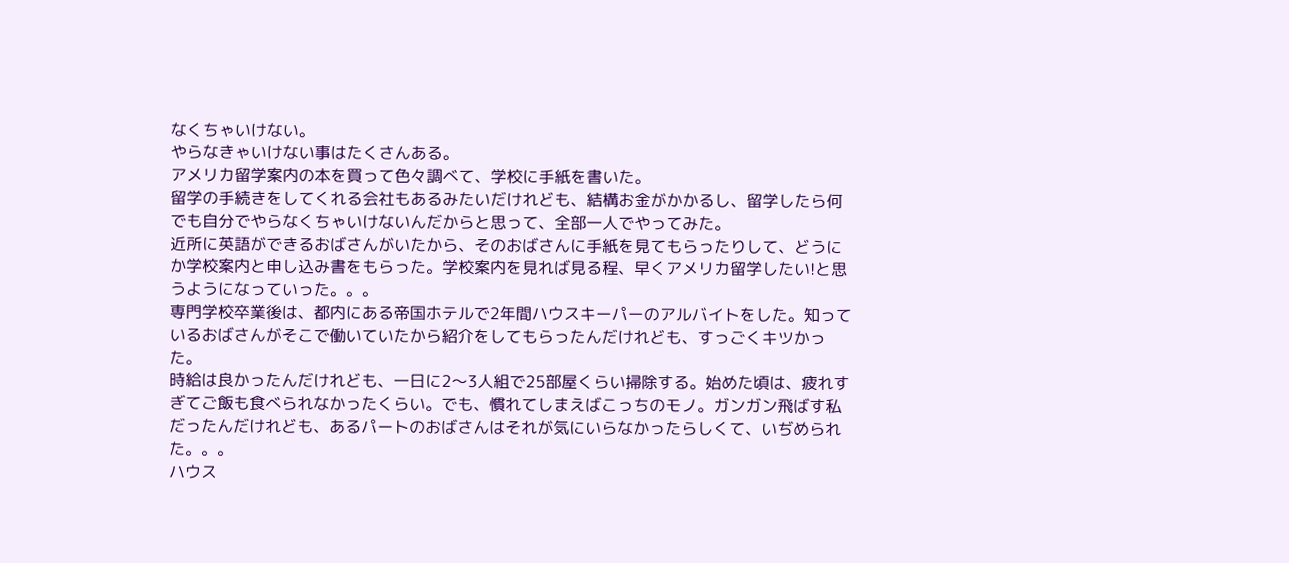なくちゃいけない。
やらなきゃいけない事はたくさんある。
アメリカ留学案内の本を買って色々調べて、学校に手紙を書いた。
留学の手続きをしてくれる会社もあるみたいだけれども、結構お金がかかるし、留学したら何でも自分でやらなくちゃいけないんだからと思って、全部一人でやってみた。
近所に英語ができるおばさんがいたから、そのおばさんに手紙を見てもらったりして、どうにか学校案内と申し込み書をもらった。学校案内を見れば見る程、早くアメリカ留学したい!と思うようになっていった。。。
専門学校卒業後は、都内にある帝国ホテルで2年間ハウスキーパーのアルバイトをした。知っているおばさんがそこで働いていたから紹介をしてもらったんだけれども、すっごくキツかった。
時給は良かったんだけれども、一日に2〜3人組で25部屋くらい掃除する。始めた頃は、疲れすぎてご飯も食べられなかったくらい。でも、慣れてしまえばこっちのモノ。ガンガン飛ばす私だったんだけれども、あるパートのおばさんはそれが気にいらなかったらしくて、いぢめられた。。。
ハウス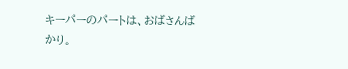キーパーのパートは、おばさんばかり。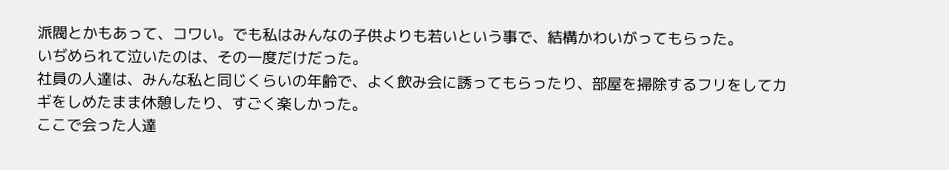派閥とかもあって、コワい。でも私はみんなの子供よりも若いという事で、結構かわいがってもらった。
いぢめられて泣いたのは、その一度だけだった。
社員の人達は、みんな私と同じくらいの年齢で、よく飲み会に誘ってもらったり、部屋を掃除するフリをしてカギをしめたまま休憩したり、すごく楽しかった。
ここで会った人達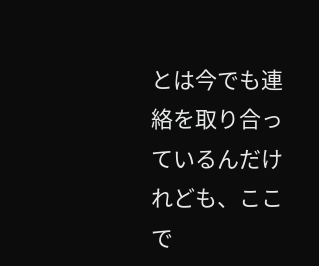とは今でも連絡を取り合っているんだけれども、ここで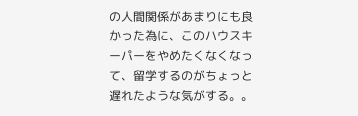の人間関係があまりにも良かった為に、このハウスキーパーをやめたくなくなって、留学するのがちょっと遅れたような気がする。。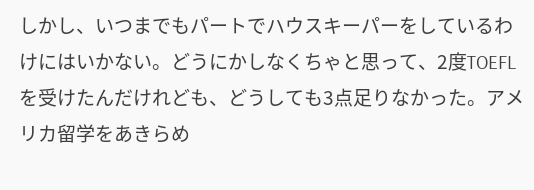しかし、いつまでもパートでハウスキーパーをしているわけにはいかない。どうにかしなくちゃと思って、2度TOEFLを受けたんだけれども、どうしても3点足りなかった。アメリカ留学をあきらめ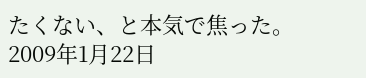たくない、と本気で焦った。
2009年1月22日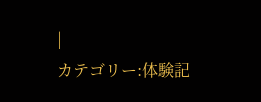|
カテゴリー:体験記